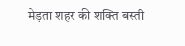मेड़ता शहर की शक्ति बस्ती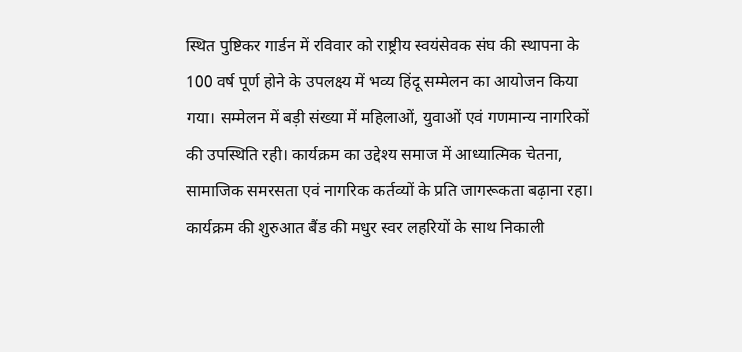स्थित पुष्टिकर गार्डन में रविवार को राष्ट्रीय स्वयंसेवक संघ की स्थापना के 100 वर्ष पूर्ण होने के उपलक्ष्य में भव्य हिंदू सम्मेलन का आयोजन किया गया। सम्मेलन में बड़ी संख्या में महिलाओं, युवाओं एवं गणमान्य नागरिकों की उपस्थिति रही। कार्यक्रम का उद्देश्य समाज में आध्यात्मिक चेतना, सामाजिक समरसता एवं नागरिक कर्तव्यों के प्रति जागरूकता बढ़ाना रहा।
कार्यक्रम की शुरुआत बैंड की मधुर स्वर लहरियों के साथ निकाली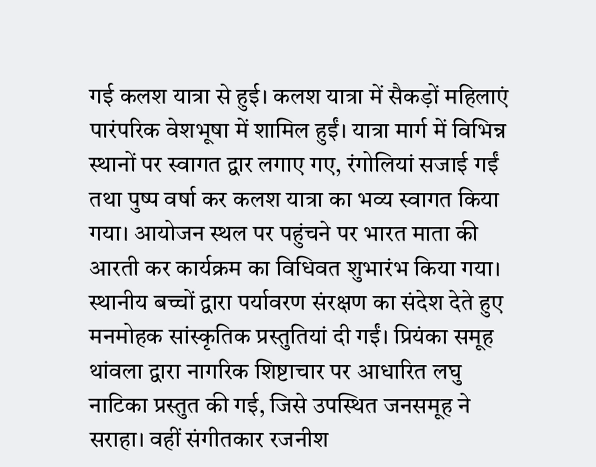गई कलश यात्रा से हुई। कलश यात्रा में सैकड़ों महिलाएं पारंपरिक वेशभूषा में शामिल हुईं। यात्रा मार्ग में विभिन्न स्थानों पर स्वागत द्वार लगाए गए, रंगोलियां सजाई गईं तथा पुष्प वर्षा कर कलश यात्रा का भव्य स्वागत किया गया। आयोजन स्थल पर पहुंचने पर भारत माता की आरती कर कार्यक्रम का विधिवत शुभारंभ किया गया।
स्थानीय बच्चों द्वारा पर्यावरण संरक्षण का संदेश देते हुए मनमोहक सांस्कृतिक प्रस्तुतियां दी गईं। प्रियंका समूह थांवला द्वारा नागरिक शिष्टाचार पर आधारित लघु नाटिका प्रस्तुत की गई, जिसे उपस्थित जनसमूह ने सराहा। वहीं संगीतकार रजनीश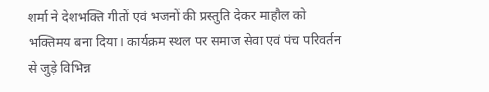शर्मा ने देशभक्ति गीतों एवं भजनों की प्रस्तुति देकर माहौल को भक्तिमय बना दिया। कार्यक्रम स्थल पर समाज सेवा एवं पंच परिवर्तन से जुड़े विभिन्न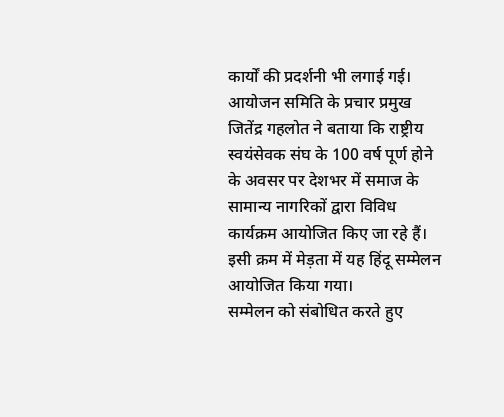कार्यों की प्रदर्शनी भी लगाई गई।
आयोजन समिति के प्रचार प्रमुख जितेंद्र गहलोत ने बताया कि राष्ट्रीय स्वयंसेवक संघ के 100 वर्ष पूर्ण होने के अवसर पर देशभर में समाज के सामान्य नागरिकों द्वारा विविध कार्यक्रम आयोजित किए जा रहे हैं। इसी क्रम में मेड़ता में यह हिंदू सम्मेलन आयोजित किया गया।
सम्मेलन को संबोधित करते हुए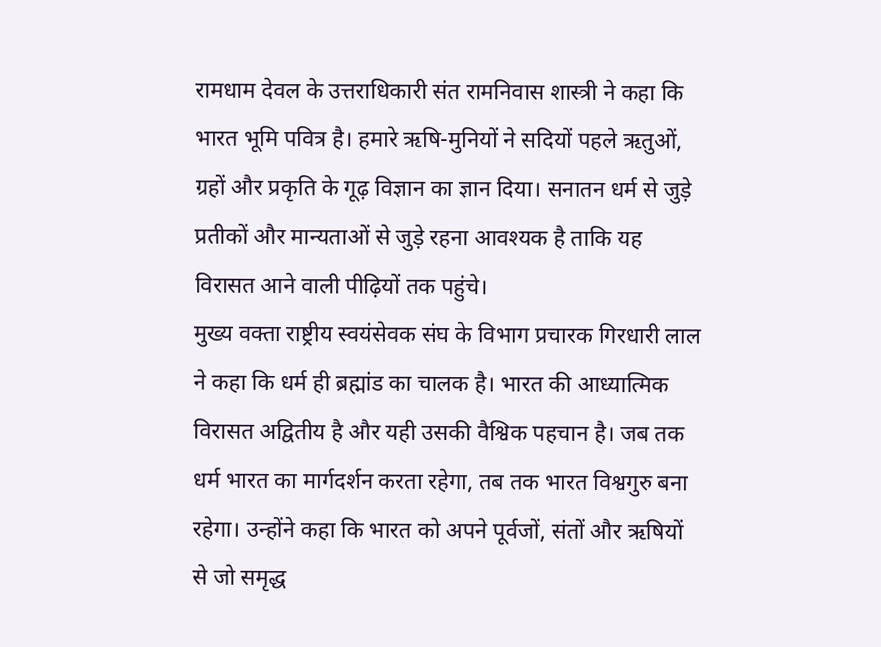रामधाम देवल के उत्तराधिकारी संत रामनिवास शास्त्री ने कहा कि भारत भूमि पवित्र है। हमारे ऋषि-मुनियों ने सदियों पहले ऋतुओं, ग्रहों और प्रकृति के गूढ़ विज्ञान का ज्ञान दिया। सनातन धर्म से जुड़े प्रतीकों और मान्यताओं से जुड़े रहना आवश्यक है ताकि यह विरासत आने वाली पीढ़ियों तक पहुंचे।
मुख्य वक्ता राष्ट्रीय स्वयंसेवक संघ के विभाग प्रचारक गिरधारी लाल ने कहा कि धर्म ही ब्रह्मांड का चालक है। भारत की आध्यात्मिक विरासत अद्वितीय है और यही उसकी वैश्विक पहचान है। जब तक धर्म भारत का मार्गदर्शन करता रहेगा, तब तक भारत विश्वगुरु बना रहेगा। उन्होंने कहा कि भारत को अपने पूर्वजों, संतों और ऋषियों से जो समृद्ध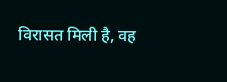विरासत मिली है, वह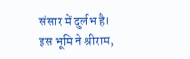संसार में दुर्लभ है। इस भूमि ने श्रीराम,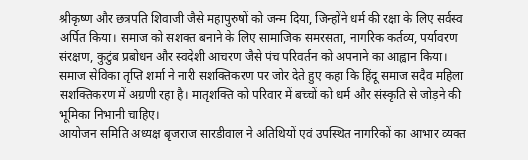श्रीकृष्ण और छत्रपति शिवाजी जैसे महापुरुषों को जन्म दिया, जिन्होंने धर्म की रक्षा के लिए सर्वस्व अर्पित किया। समाज को सशक्त बनाने के लिए सामाजिक समरसता, नागरिक कर्तव्य, पर्यावरण संरक्षण, कुटुंब प्रबोधन और स्वदेशी आचरण जैसे पंच परिवर्तन को अपनाने का आह्वान किया।
समाज सेविका तृप्ति शर्मा ने नारी सशक्तिकरण पर जोर देते हुए कहा कि हिंदू समाज सदैव महिला सशक्तिकरण में अग्रणी रहा है। मातृशक्ति को परिवार में बच्चों को धर्म और संस्कृति से जोड़ने की भूमिका निभानी चाहिए।
आयोजन समिति अध्यक्ष बृजराज सारडीवाल ने अतिथियों एवं उपस्थित नागरिकों का आभार व्यक्त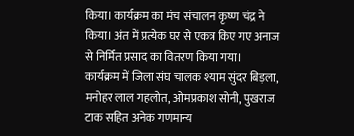किया। कार्यक्रम का मंच संचालन कृष्ण चंद्र ने किया। अंत में प्रत्येक घर से एकत्र किए गए अनाज से निर्मित प्रसाद का वितरण किया गया।
कार्यक्रम में जिला संघ चालक श्याम सुंदर बिड़ला, मनोहर लाल गहलोत, ओमप्रकाश सोनी, पुखराज टाक सहित अनेक गणमान्य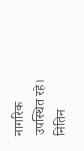नागरिक उपस्थित रहे।
नितिन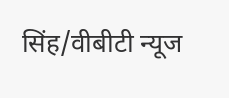सिंह/वीबीटी न्यूज